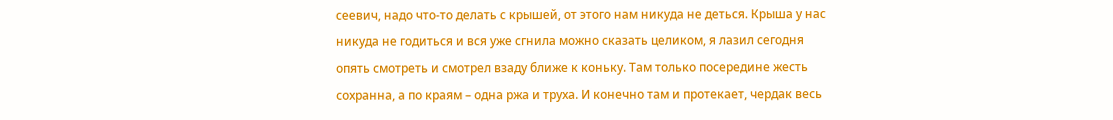сеевич, надо что-то делать с крышей, от этого нам никуда не деться. Крыша у нас никуда не годиться и вся уже сгнила можно сказать целиком, я лазил сегодня опять смотреть и смотрел взаду ближе к коньку. Там только посередине жесть сохранна, а по краям – одна ржа и труха. И конечно там и протекает, чердак весь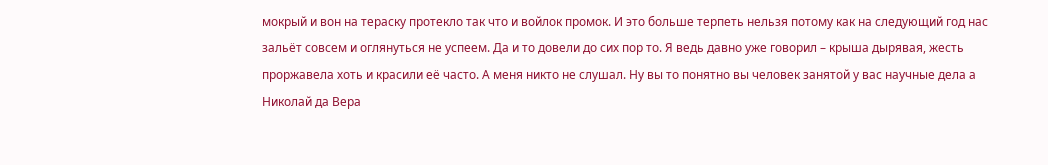мокрый и вон на тераску протекло так что и войлок промок. И это больше терпеть нельзя потому как на следующий год нас зальёт совсем и оглянуться не успеем. Да и то довели до сих пор то. Я ведь давно уже говорил – крыша дырявая, жесть проржавела хоть и красили её часто. А меня никто не слушал. Ну вы то понятно вы человек занятой у вас научные дела а Николай да Вера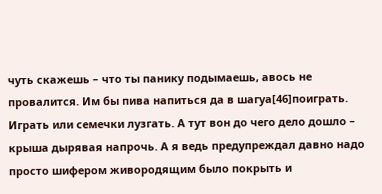чуть скажешь – что ты панику подымаешь, авось не провалится. Им бы пива напиться да в шагуа[46]поиграть. Играть или семечки лузгать. А тут вон до чего дело дошло – крыша дырявая напрочь. А я ведь предупреждал давно надо просто шифером живородящим было покрыть и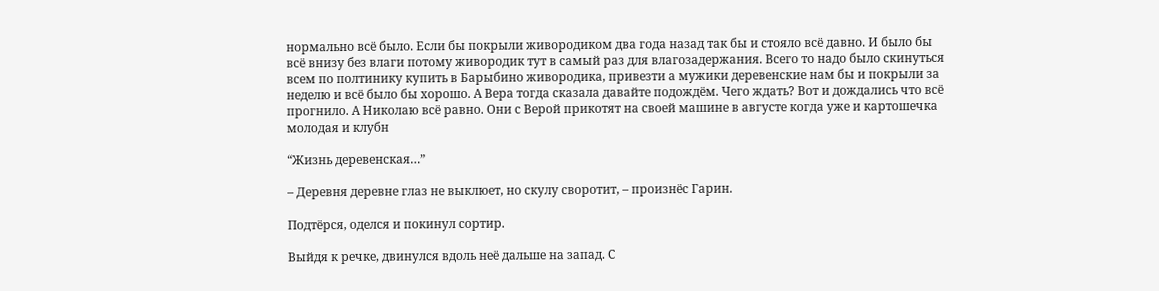нормально всё было. Если бы покрыли живородиком два года назад так бы и стояло всё давно. И было бы всё внизу без влаги потому живородик тут в самый раз для влагозадержания. Всего то надо было скинуться всем по полтинику купить в Барыбино живородика, привезти а мужики деревенские нам бы и покрыли за неделю и всё было бы хорошо. А Вера тогда сказала давайте подождём. Чего ждать? Вот и дождались что всё прогнило. А Николаю всё равно. Они с Верой прикотят на своей машине в августе когда уже и картошечка молодая и клубн

“Жизнь деревенская…”

– Деревня деревне глаз не выклюет, но скулу своротит, – произнёс Гарин.

Подтёрся, оделся и покинул сортир.

Выйдя к речке, двинулся вдоль неё дальше на запад. С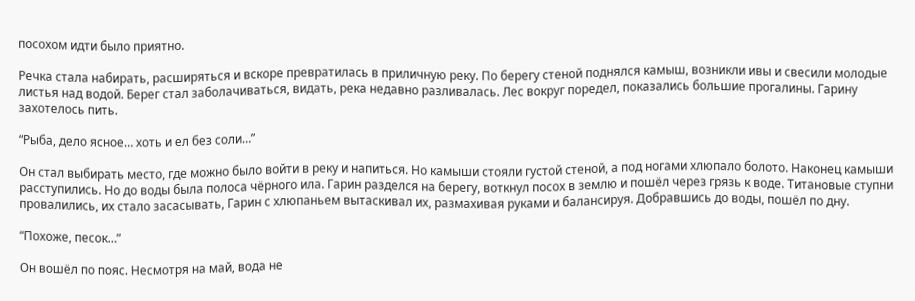посохом идти было приятно.

Речка стала набирать, расширяться и вскоре превратилась в приличную реку. По берегу стеной поднялся камыш, возникли ивы и свесили молодые листья над водой. Берег стал заболачиваться, видать, река недавно разливалась. Лес вокруг поредел, показались большие прогалины. Гарину захотелось пить.

“Рыба, дело ясное… хоть и ел без соли…”

Он стал выбирать место, где можно было войти в реку и напиться. Но камыши стояли густой стеной, а под ногами хлюпало болото. Наконец камыши расступились. Но до воды была полоса чёрного ила. Гарин разделся на берегу, воткнул посох в землю и пошёл через грязь к воде. Титановые ступни провалились, их стало засасывать, Гарин с хлюпаньем вытаскивал их, размахивая руками и балансируя. Добравшись до воды, пошёл по дну.

“Похоже, песок…”

Он вошёл по пояс. Несмотря на май, вода не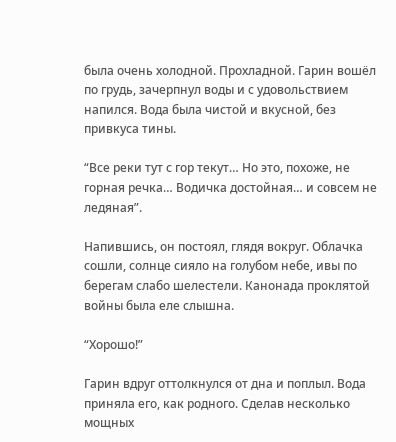была очень холодной. Прохладной. Гарин вошёл по грудь, зачерпнул воды и с удовольствием напился. Вода была чистой и вкусной, без привкуса тины.

“Все реки тут с гор текут… Но это, похоже, не горная речка… Водичка достойная… и совсем не ледяная”.

Напившись, он постоял, глядя вокруг. Облачка сошли, солнце сияло на голубом небе, ивы по берегам слабо шелестели. Канонада проклятой войны была еле слышна.

“Хорошо!”

Гарин вдруг оттолкнулся от дна и поплыл. Вода приняла его, как родного. Сделав несколько мощных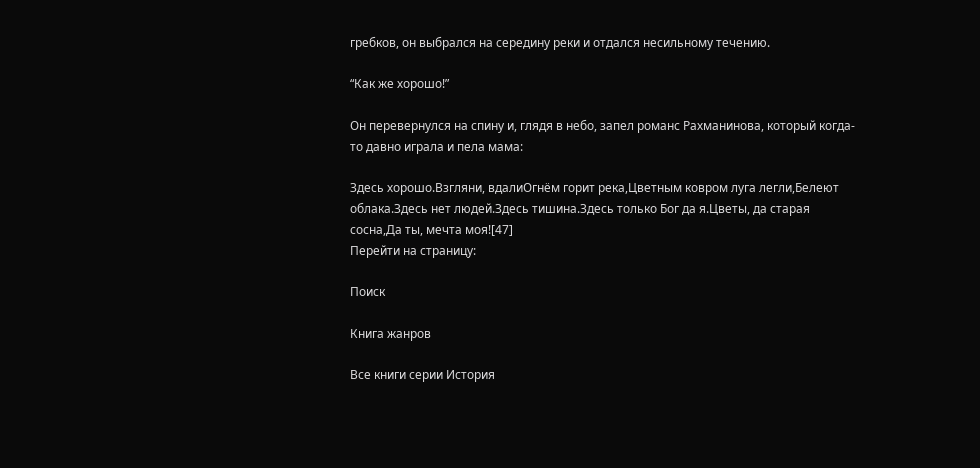гребков, он выбрался на середину реки и отдался несильному течению.

“Как же хорошо!”

Он перевернулся на спину и, глядя в небо, запел романс Рахманинова, который когда-то давно играла и пела мама:

Здесь хорошо.Взгляни, вдалиОгнём горит река,Цветным ковром луга легли,Белеют облака.Здесь нет людей.Здесь тишина.Здесь только Бог да я.Цветы, да старая сосна,Да ты, мечта моя![47]
Перейти на страницу:

Поиск

Книга жанров

Все книги серии История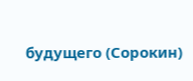будущего (Сорокин)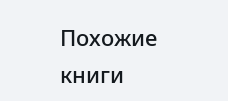Похожие книги